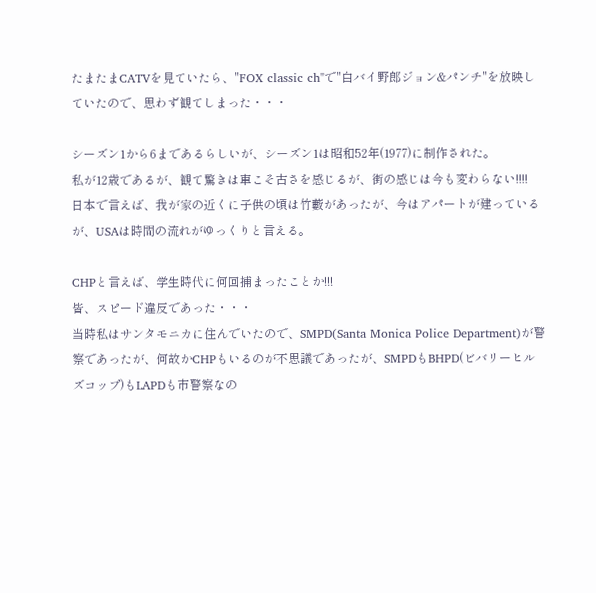たまたまCATVを見ていたら、"FOX classic ch"で"白バイ野郎ジョン&パンチ"を放映していたので、思わず観てしまった・・・

シーズン1から6まであるらしいが、シーズン1は昭和52年(1977)に制作された。
私が12歳であるが、観て驚きは車こそ古さを感じるが、街の感じは今も変わらない!!!!
日本で言えば、我が家の近くに子供の頃は竹藪があったが、今はアパートが建っているが、USAは時間の流れがゆっくりと言える。

CHPと言えば、学生時代に何回捕まったことか!!!
皆、スピード違反であった・・・
当時私はサンタモニカに住んでいたので、SMPD(Santa Monica Police Department)が警察であったが、何故かCHPもいるのが不思議であったが、SMPDもBHPD(ビバリーヒルズコップ)もLAPDも市警察なの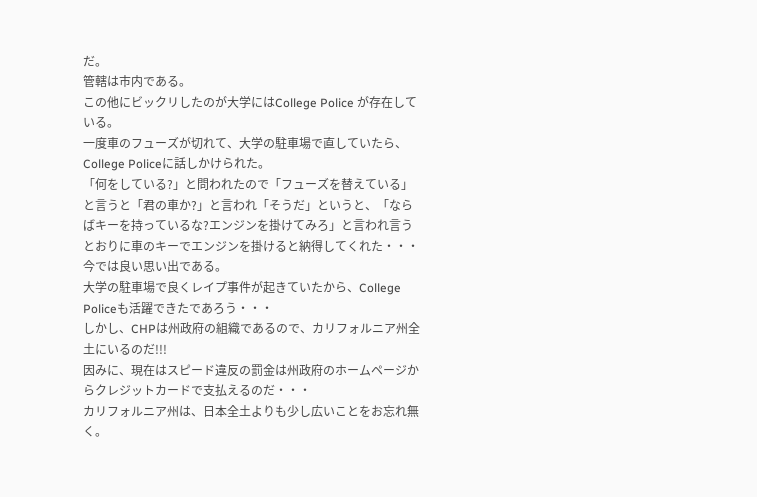だ。
管轄は市内である。
この他にビックリしたのが大学にはCollege Police が存在している。
一度車のフューズが切れて、大学の駐車場で直していたら、College Policeに話しかけられた。
「何をしている?」と問われたので「フューズを替えている」と言うと「君の車か?」と言われ「そうだ」というと、「ならばキーを持っているな?エンジンを掛けてみろ」と言われ言うとおりに車のキーでエンジンを掛けると納得してくれた・・・
今では良い思い出である。
大学の駐車場で良くレイプ事件が起きていたから、College Policeも活躍できたであろう・・・
しかし、CHPは州政府の組織であるので、カリフォルニア州全土にいるのだ!!!
因みに、現在はスピード違反の罰金は州政府のホームページからクレジットカードで支払えるのだ・・・
カリフォルニア州は、日本全土よりも少し広いことをお忘れ無く。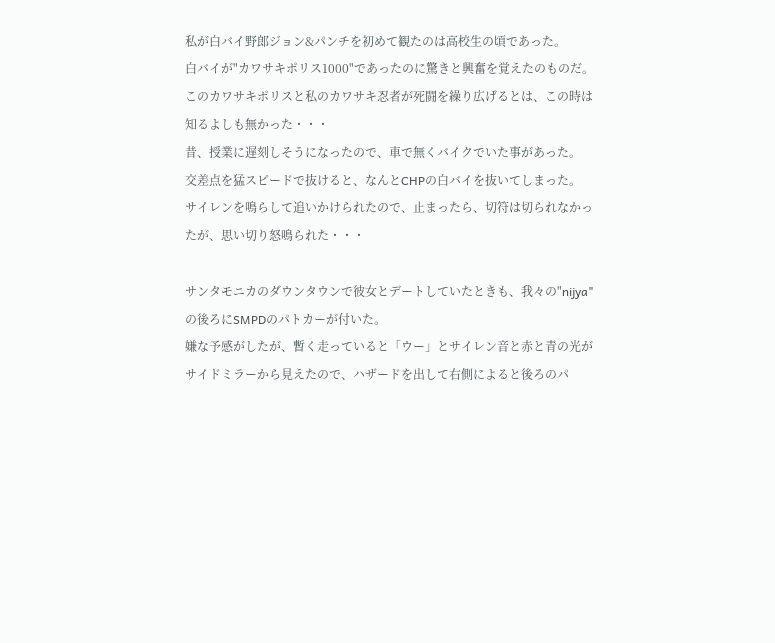私が白バイ野郎ジョン&パンチを初めて観たのは高校生の頃であった。
白バイが"カワサキポリス1000"であったのに驚きと興奮を覚えたのものだ。
このカワサキポリスと私のカワサキ忍者が死闘を繰り広げるとは、この時は知るよしも無かった・・・
昔、授業に遅刻しそうになったので、車で無くバイクでいた事があった。
交差点を猛スピードで抜けると、なんとCHPの白バイを抜いてしまった。
サイレンを鳴らして追いかけられたので、止まったら、切符は切られなかったが、思い切り怒鳴られた・・・

サンタモニカのダウンタウンで彼女とデートしていたときも、我々の"nijya"の後ろにSMPDのパトカーが付いた。
嫌な予感がしたが、暫く走っていると「ウー」とサイレン音と赤と青の光がサイドミラーから見えたので、ハザードを出して右側によると後ろのパ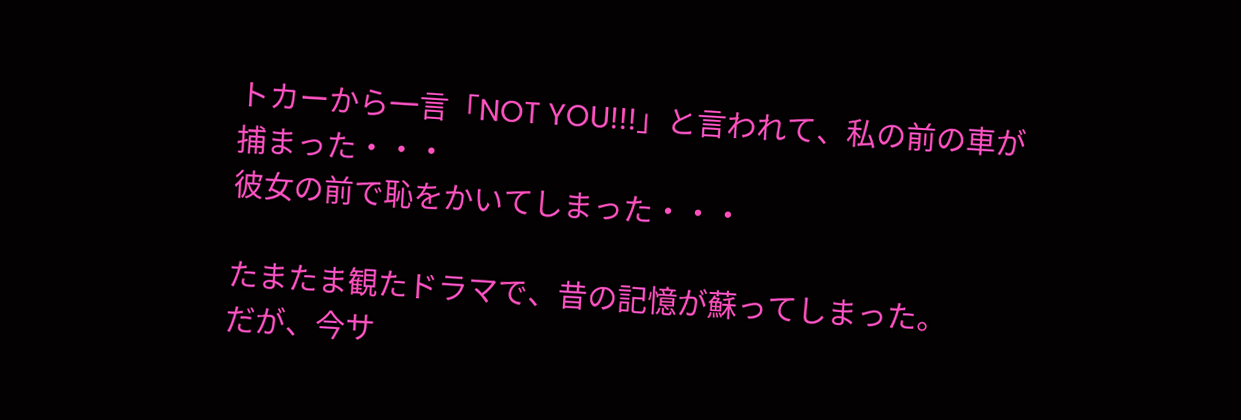トカーから一言「NOT YOU!!!」と言われて、私の前の車が捕まった・・・
彼女の前で恥をかいてしまった・・・

たまたま観たドラマで、昔の記憶が蘇ってしまった。
だが、今サ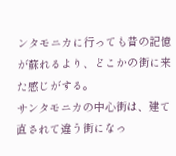ンタモニカに行っても昔の記憶が蘇れるより、どこかの街に来た感じがする。
サンタモニカの中心街は、建て直されて違う街になっ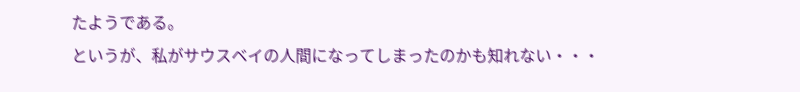たようである。
というが、私がサウスベイの人間になってしまったのかも知れない・・・